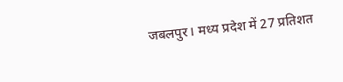जबलपुर। मध्य प्रदेश में 27 प्रतिशत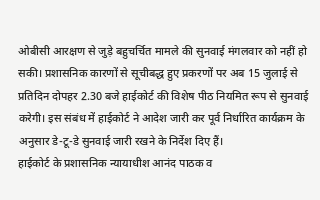ओबीसी आरक्षण से जुड़े बहुचर्चित मामले की सुनवाई मंगलवार को नहीं हो सकी। प्रशासनिक कारणों से सूचीबद्ध हुए प्रकरणों पर अब 15 जुलाई से प्रतिदिन दोपहर 2.30 बजे हाईकोर्ट की विशेष पीठ नियमित रूप से सुनवाई करेगी। इस संबंध में हाईकोर्ट ने आदेश जारी कर पूर्व निर्धारित कार्यक्रम के अनुसार डे-टू-डे सुनवाई जारी रखने के निर्देश दिए हैं।
हाईकोर्ट के प्रशासनिक न्यायाधीश आनंद पाठक व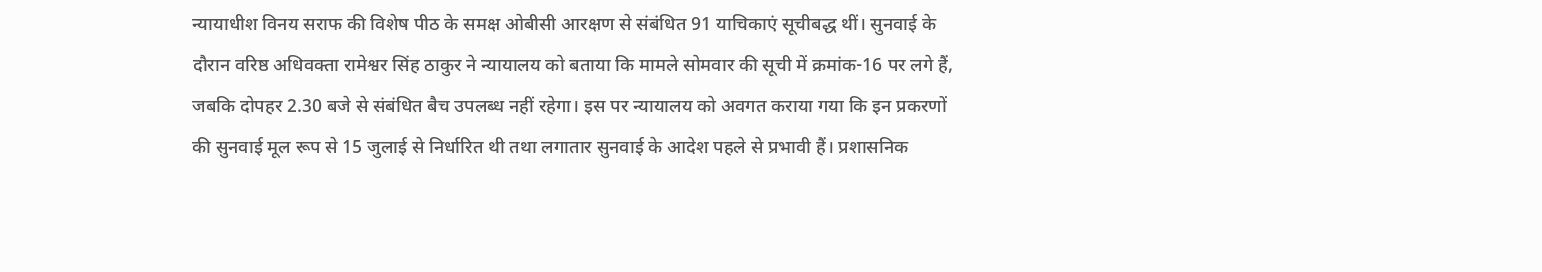न्यायाधीश विनय सराफ की विशेष पीठ के समक्ष ओबीसी आरक्षण से संबंधित 91 याचिकाएं सूचीबद्ध थीं। सुनवाई के दौरान वरिष्ठ अधिवक्ता रामेश्वर सिंह ठाकुर ने न्यायालय को बताया कि मामले सोमवार की सूची में क्रमांक-16 पर लगे हैं, जबकि दोपहर 2.30 बजे से संबंधित बैच उपलब्ध नहीं रहेगा। इस पर न्यायालय को अवगत कराया गया कि इन प्रकरणों की सुनवाई मूल रूप से 15 जुलाई से निर्धारित थी तथा लगातार सुनवाई के आदेश पहले से प्रभावी हैं। प्रशासनिक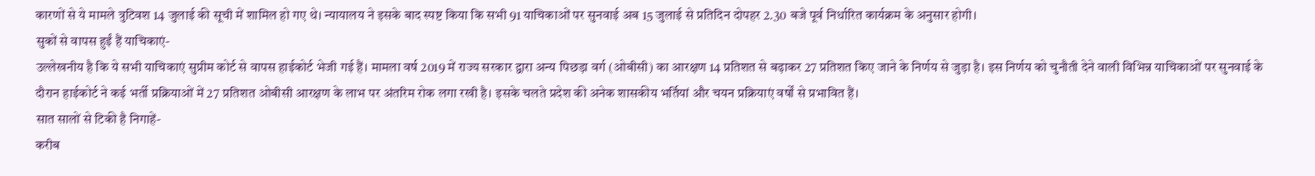कारणों से ये मामले त्रुटिवश 14 जुलाई की सूची में शामिल हो गए थे। न्यायालय ने इसके बाद स्पष्ट किया कि सभी 91 याचिकाओं पर सुनवाई अब 15 जुलाई से प्रतिदिन दोपहर 2.30 बजे पूर्व निर्धारित कार्यक्रम के अनुसार होगी।
सुकों से वापस हुईं हैं याचिकाएं-
उल्लेखनीय है कि ये सभी याचिकाएं सुप्रीम कोर्ट से वापस हाईकोर्ट भेजी गई हैं। मामला वर्ष 2019 में राज्य सरकार द्वारा अन्य पिछड़ा वर्ग (ओबीसी) का आरक्षण 14 प्रतिशत से बढ़ाकर 27 प्रतिशत किए जाने के निर्णय से जुड़ा है। इस निर्णय को चुनौती देने वाली विभिन्न याचिकाओं पर सुनवाई के दौरान हाईकोर्ट ने कई भर्ती प्रक्रियाओं में 27 प्रतिशत ओबीसी आरक्षण के लाभ पर अंतरिम रोक लगा रखी है। इसके चलते प्रदेश की अनेक शासकीय भर्तियां और चयन प्रक्रियाएं वर्षों से प्रभावित हैं।
सात सालों से टिकी है निगाहें-
करीब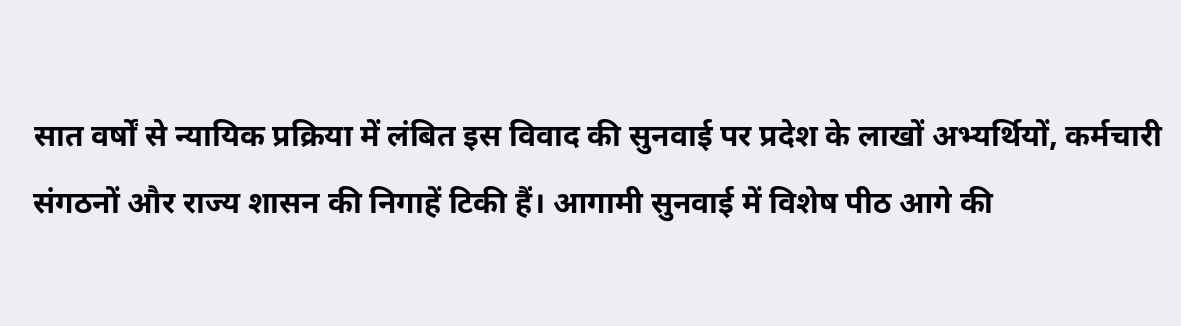सात वर्षों से न्यायिक प्रक्रिया में लंबित इस विवाद की सुनवाई पर प्रदेश के लाखों अभ्यर्थियों, कर्मचारी संगठनों और राज्य शासन की निगाहें टिकी हैं। आगामी सुनवाई में विशेष पीठ आगे की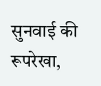सुनवाई की रूपरेखा,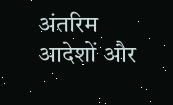अंतरिम आदेशों और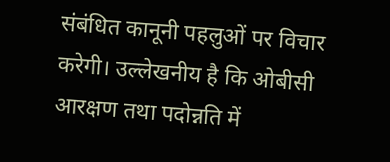संबंधित कानूनी पहलुओं पर विचार करेगी। उल्लेखनीय है कि ओबीसी आरक्षण तथा पदोन्नति में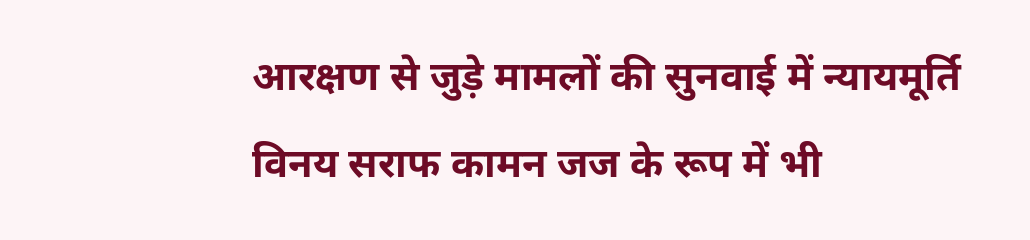आरक्षण से जुड़े मामलों की सुनवाई में न्यायमूर्ति विनय सराफ कामन जज के रूप में भी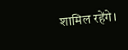शामिल रहेंगे।